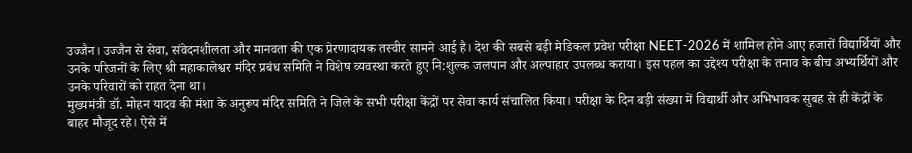उज्जैन। उज्जैन से सेवा, संवेदनशीलता और मानवता की एक प्रेरणादायक तस्वीर सामने आई है। देश की सबसे बड़ी मेडिकल प्रवेश परीक्षा NEET-2026 में शामिल होने आए हजारों विद्यार्थियों और उनके परिजनों के लिए श्री महाकालेश्वर मंदिर प्रबंध समिति ने विशेष व्यवस्था करते हुए नि:शुल्क जलपान और अल्पाहार उपलब्ध कराया। इस पहल का उद्देश्य परीक्षा के तनाव के बीच अभ्यर्थियों और उनके परिवारों को राहत देना था।
मुख्यमंत्री डॉ. मोहन यादव की मंशा के अनुरूप मंदिर समिति ने जिले के सभी परीक्षा केंद्रों पर सेवा कार्य संचालित किया। परीक्षा के दिन बड़ी संख्या में विद्यार्थी और अभिभावक सुबह से ही केंद्रों के बाहर मौजूद रहे। ऐसे में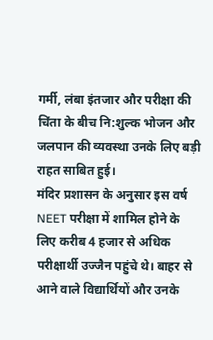गर्मी, लंबा इंतजार और परीक्षा की चिंता के बीच नि:शुल्क भोजन और जलपान की व्यवस्था उनके लिए बड़ी राहत साबित हुई।
मंदिर प्रशासन के अनुसार इस वर्ष NEET परीक्षा में शामिल होने के लिए करीब 4 हजार से अधिक परीक्षार्थी उज्जैन पहुंचे थे। बाहर से आने वाले विद्यार्थियों और उनके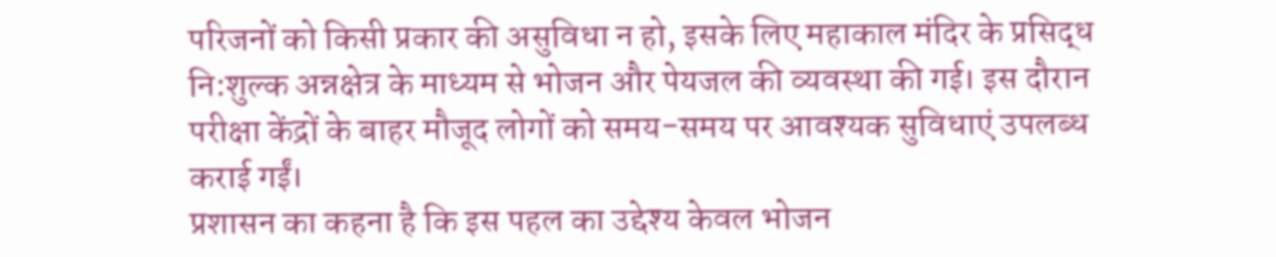परिजनों को किसी प्रकार की असुविधा न हो, इसके लिए महाकाल मंदिर के प्रसिद्ध नि:शुल्क अन्नक्षेत्र के माध्यम से भोजन और पेयजल की व्यवस्था की गई। इस दौरान परीक्षा केंद्रों के बाहर मौजूद लोगों को समय-समय पर आवश्यक सुविधाएं उपलब्ध कराई गईं।
प्रशासन का कहना है कि इस पहल का उद्देश्य केवल भोजन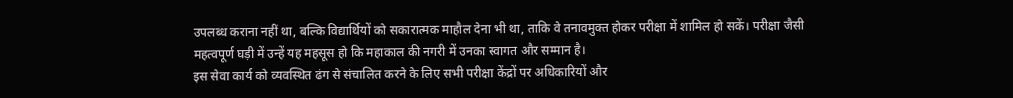उपलब्ध कराना नहीं था, बल्कि विद्यार्थियों को सकारात्मक माहौल देना भी था, ताकि वे तनावमुक्त होकर परीक्षा में शामिल हो सकें। परीक्षा जैसी महत्वपूर्ण घड़ी में उन्हें यह महसूस हो कि महाकाल की नगरी में उनका स्वागत और सम्मान है।
इस सेवा कार्य को व्यवस्थित ढंग से संचालित करने के लिए सभी परीक्षा केंद्रों पर अधिकारियों और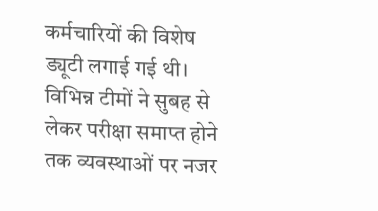कर्मचारियों की विशेष ड्यूटी लगाई गई थी। विभिन्न टीमों ने सुबह से लेकर परीक्षा समाप्त होने तक व्यवस्थाओं पर नजर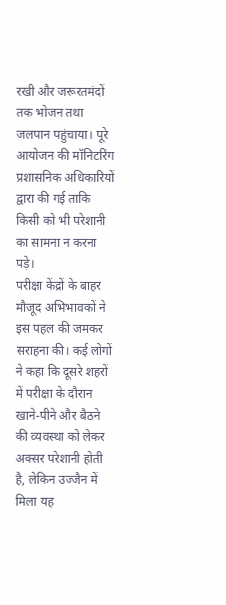रखी और जरूरतमंदों तक भोजन तथा जलपान पहुंचाया। पूरे आयोजन की मॉनिटरिंग प्रशासनिक अधिकारियों द्वारा की गई ताकि किसी को भी परेशानी का सामना न करना पड़े।
परीक्षा केंद्रों के बाहर मौजूद अभिभावकों ने इस पहल की जमकर सराहना की। कई लोगों ने कहा कि दूसरे शहरों में परीक्षा के दौरान खाने-पीने और बैठने की व्यवस्था को लेकर अक्सर परेशानी होती है, लेकिन उज्जैन में मिला यह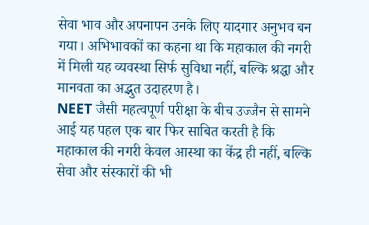सेवा भाव और अपनापन उनके लिए यादगार अनुभव बन गया। अभिभावकों का कहना था कि महाकाल की नगरी में मिली यह व्यवस्था सिर्फ सुविधा नहीं, बल्कि श्रद्धा और मानवता का अद्भुत उदाहरण है।
NEET जैसी महत्वपूर्ण परीक्षा के बीच उज्जैन से सामने आई यह पहल एक बार फिर साबित करती है कि महाकाल की नगरी केवल आस्था का केंद्र ही नहीं, बल्कि सेवा और संस्कारों की भी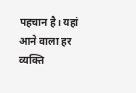पहचान है। यहां आने वाला हर व्यक्ति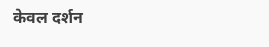केवल दर्शन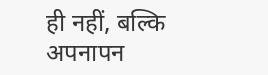ही नहीं, बल्कि अपनापन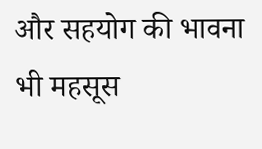और सहयोग की भावना भी महसूस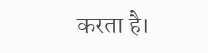करता है।